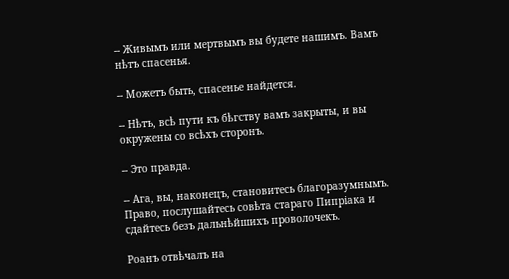-- Живымъ или мертвымъ вы будете нашимъ. Вамъ нѣтъ спасенья.

-- Можетъ быть, спасенье найдется.

-- Нѣтъ, всѣ пути къ бѣгству вамъ закрыты, и вы окружены со всѣхъ сторонъ.

-- Это правда.

-- Ага, вы, наконецъ, становитесь благоразумнымъ. Право, послушайтесь совѣта стараго Пипріака и сдайтесь безъ дальнѣйшихъ проволочекъ.

Роанъ отвѣчалъ на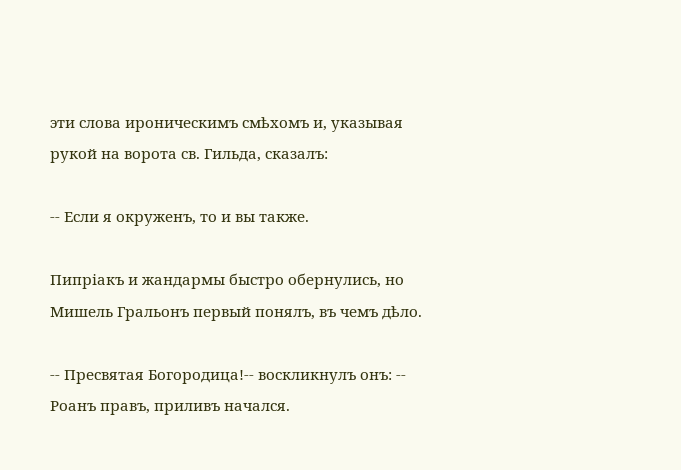эти слова ироническимъ смѣхомъ и, указывая рукой на ворота св. Гильда, сказалъ:

-- Если я окруженъ, то и вы также.

Пипріакъ и жандармы быстро обернулись, но Мишель Гральонъ первый понялъ, въ чемъ дѣло.

-- Пресвятая Богородица!-- воскликнулъ онъ: -- Роанъ правъ, приливъ начался.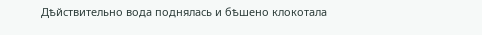Дѣйствительно вода поднялась и бѣшено клокотала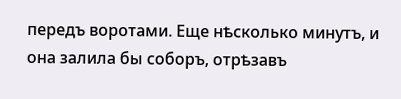передъ воротами. Еще нѣсколько минутъ, и она залила бы соборъ, отрѣзавъ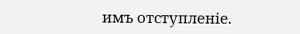имъ отступленіе.